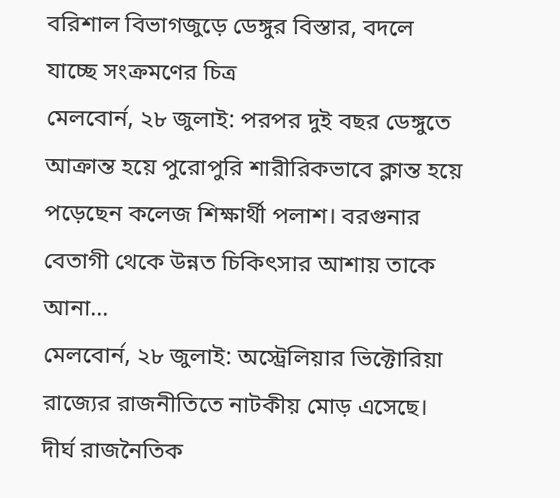বরিশাল বিভাগজুড়ে ডেঙ্গুর বিস্তার, বদলে যাচ্ছে সংক্রমণের চিত্র
মেলবোর্ন, ২৮ জুলাই: পরপর দুই বছর ডেঙ্গুতে আক্রান্ত হয়ে পুরোপুরি শারীরিকভাবে ক্লান্ত হয়ে পড়েছেন কলেজ শিক্ষার্থী পলাশ। বরগুনার বেতাগী থেকে উন্নত চিকিৎসার আশায় তাকে আনা…
মেলবোর্ন, ২৮ জুলাই: অস্ট্রেলিয়ার ভিক্টোরিয়া রাজ্যের রাজনীতিতে নাটকীয় মোড় এসেছে। দীর্ঘ রাজনৈতিক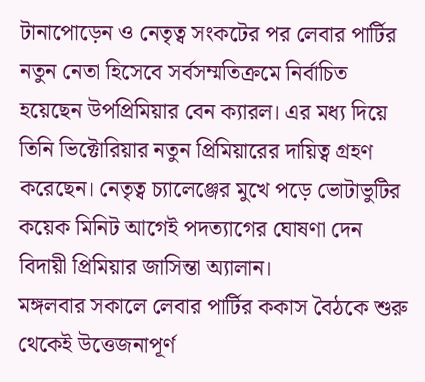টানাপোড়েন ও নেতৃত্ব সংকটের পর লেবার পার্টির নতুন নেতা হিসেবে সর্বসম্মতিক্রমে নির্বাচিত হয়েছেন উপপ্রিমিয়ার বেন ক্যারল। এর মধ্য দিয়ে তিনি ভিক্টোরিয়ার নতুন প্রিমিয়ারের দায়িত্ব গ্রহণ করেছেন। নেতৃত্ব চ্যালেঞ্জের মুখে পড়ে ভোটাভুটির কয়েক মিনিট আগেই পদত্যাগের ঘোষণা দেন বিদায়ী প্রিমিয়ার জাসিন্তা অ্যালান।
মঙ্গলবার সকালে লেবার পার্টির ককাস বৈঠকে শুরু থেকেই উত্তেজনাপূর্ণ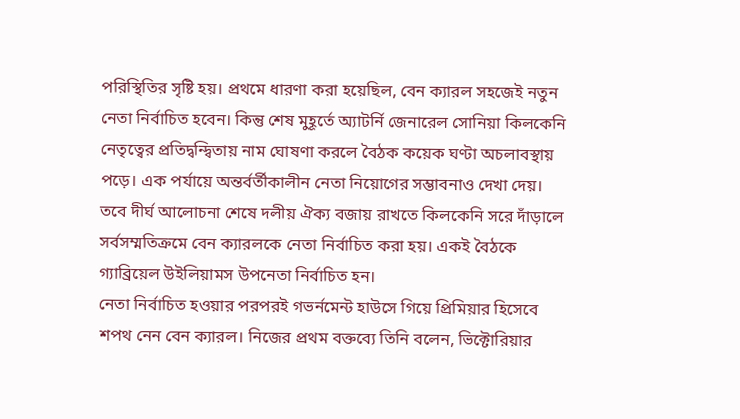পরিস্থিতির সৃষ্টি হয়। প্রথমে ধারণা করা হয়েছিল, বেন ক্যারল সহজেই নতুন নেতা নির্বাচিত হবেন। কিন্তু শেষ মুহূর্তে অ্যাটর্নি জেনারেল সোনিয়া কিলকেনি নেতৃত্বের প্রতিদ্বন্দ্বিতায় নাম ঘোষণা করলে বৈঠক কয়েক ঘণ্টা অচলাবস্থায় পড়ে। এক পর্যায়ে অন্তর্বর্তীকালীন নেতা নিয়োগের সম্ভাবনাও দেখা দেয়। তবে দীর্ঘ আলোচনা শেষে দলীয় ঐক্য বজায় রাখতে কিলকেনি সরে দাঁড়ালে সর্বসম্মতিক্রমে বেন ক্যারলকে নেতা নির্বাচিত করা হয়। একই বৈঠকে গ্যাব্রিয়েল উইলিয়ামস উপনেতা নির্বাচিত হন।
নেতা নির্বাচিত হওয়ার পরপরই গভর্নমেন্ট হাউসে গিয়ে প্রিমিয়ার হিসেবে শপথ নেন বেন ক্যারল। নিজের প্রথম বক্তব্যে তিনি বলেন, ভিক্টোরিয়ার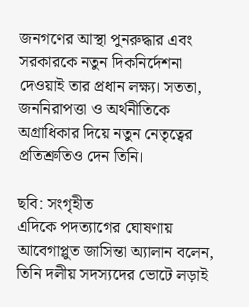জনগণের আস্থা পুনরুদ্ধার এবং সরকারকে নতুন দিকনির্দেশনা দেওয়াই তার প্রধান লক্ষ্য। সততা, জননিরাপত্তা ও অর্থনীতিকে অগ্রাধিকার দিয়ে নতুন নেতৃত্বের প্রতিশ্রুতিও দেন তিনি।

ছবি: সংগৃহীত
এদিকে পদত্যাগের ঘোষণায় আবেগাপ্লুত জাসিন্তা অ্যালান বলেন, তিনি দলীয় সদস্যদের ভোটে লড়াই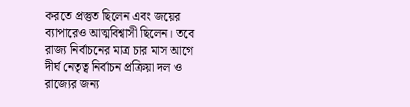করতে প্রস্তুত ছিলেন এবং জয়ের ব্যাপারেও আত্মবিশ্বাসী ছিলেন। তবে রাজ্য নির্বাচনের মাত্র চার মাস আগে দীর্ঘ নেতৃত্ব নির্বাচন প্রক্রিয়া দল ও রাজ্যের জন্য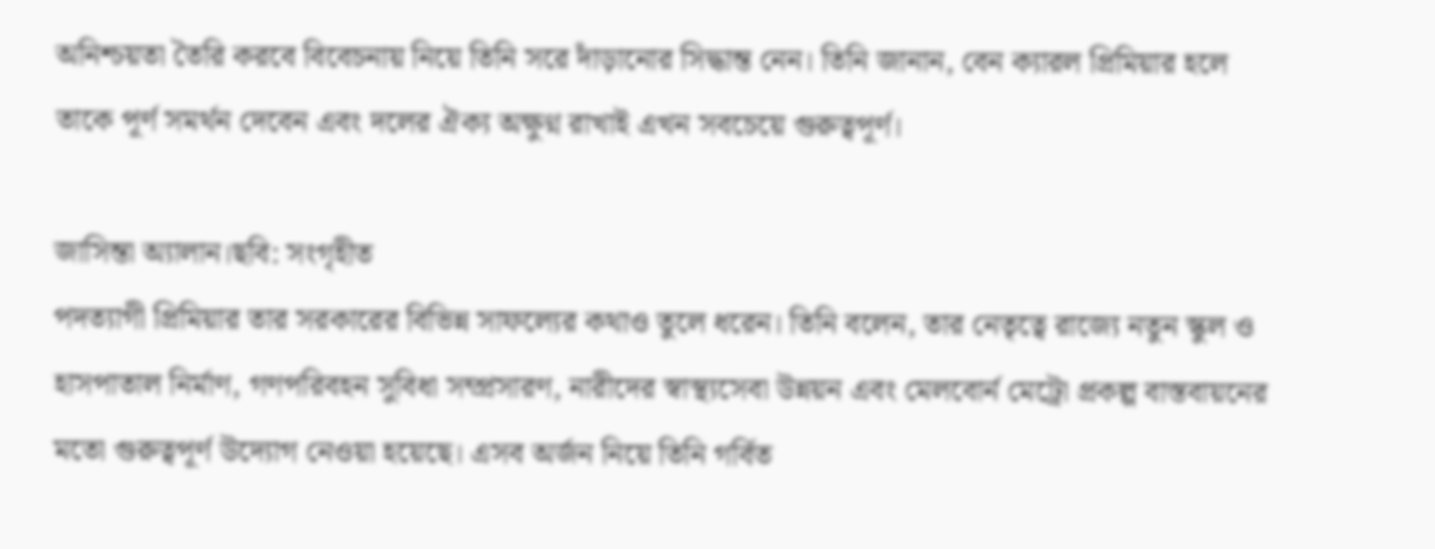অনিশ্চয়তা তৈরি করবে বিবেচনায় নিয়ে তিনি সরে দাঁড়ানোর সিদ্ধান্ত নেন। তিনি জানান, বেন ক্যারল প্রিমিয়ার হলে তাকে পূর্ণ সমর্থন দেবেন এবং দলের ঐক্য অক্ষুণ্ন রাখাই এখন সবচেয়ে গুরুত্বপূর্ণ।

জাসিন্তা অ্যালান।ছবি: সংগৃহীত
পদত্যাগী প্রিমিয়ার তার সরকারের বিভিন্ন সাফল্যের কথাও তুলে ধরেন। তিনি বলেন, তার নেতৃত্বে রাজ্যে নতুন স্কুল ও হাসপাতাল নির্মাণ, গণপরিবহন সুবিধা সম্প্রসারণ, নারীদের স্বাস্থ্যসেবা উন্নয়ন এবং মেলবোর্ন মেট্রো প্রকল্প বাস্তবায়নের মতো গুরুত্বপূর্ণ উদ্যোগ নেওয়া হয়েছে। এসব অর্জন নিয়ে তিনি গর্বিত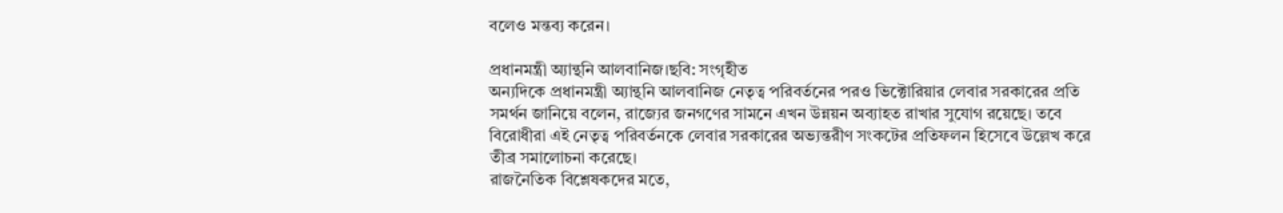বলেও মন্তব্য করেন।

প্রধানমন্ত্রী অ্যান্থনি আলবানিজ।ছবি: সংগৃহীত
অন্যদিকে প্রধানমন্ত্রী অ্যান্থনি আলবানিজ নেতৃত্ব পরিবর্তনের পরও ভিক্টোরিয়ার লেবার সরকারের প্রতি সমর্থন জানিয়ে বলেন, রাজ্যের জনগণের সামনে এখন উন্নয়ন অব্যাহত রাখার সুযোগ রয়েছে। তবে বিরোধীরা এই নেতৃত্ব পরিবর্তনকে লেবার সরকারের অভ্যন্তরীণ সংকটের প্রতিফলন হিসেবে উল্লেখ করে তীব্র সমালোচনা করেছে।
রাজনৈতিক বিশ্লেষকদের মতে,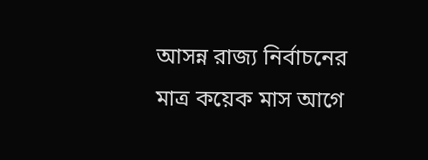আসন্ন রাজ্য নির্বাচনের মাত্র কয়েক মাস আগে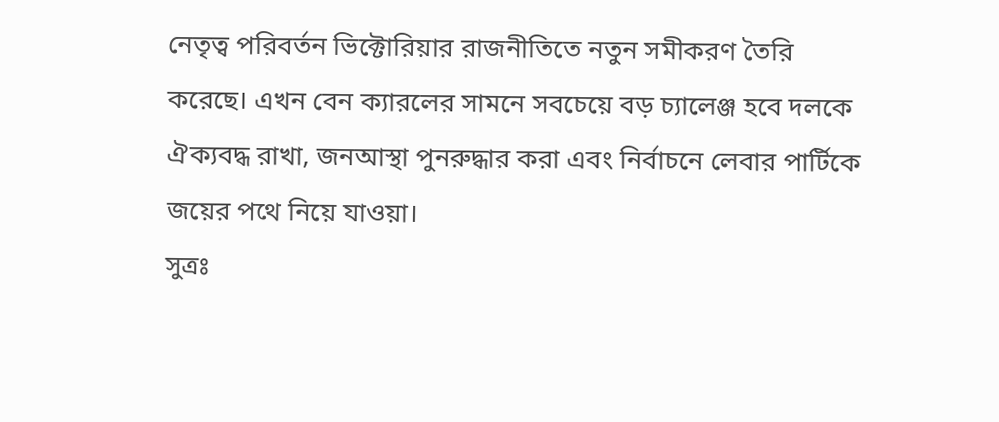নেতৃত্ব পরিবর্তন ভিক্টোরিয়ার রাজনীতিতে নতুন সমীকরণ তৈরি করেছে। এখন বেন ক্যারলের সামনে সবচেয়ে বড় চ্যালেঞ্জ হবে দলকে ঐক্যবদ্ধ রাখা, জনআস্থা পুনরুদ্ধার করা এবং নির্বাচনে লেবার পার্টিকে জয়ের পথে নিয়ে যাওয়া।
সুত্রঃ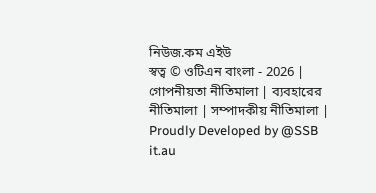নিউজ.কম এইউ
স্বত্ব © ওটিএন বাংলা - 2026 | গোপনীয়তা নীতিমালা | ব্যবহারের নীতিমালা | সম্পাদকীয় নীতিমালা | Proudly Developed by @SSB it.au